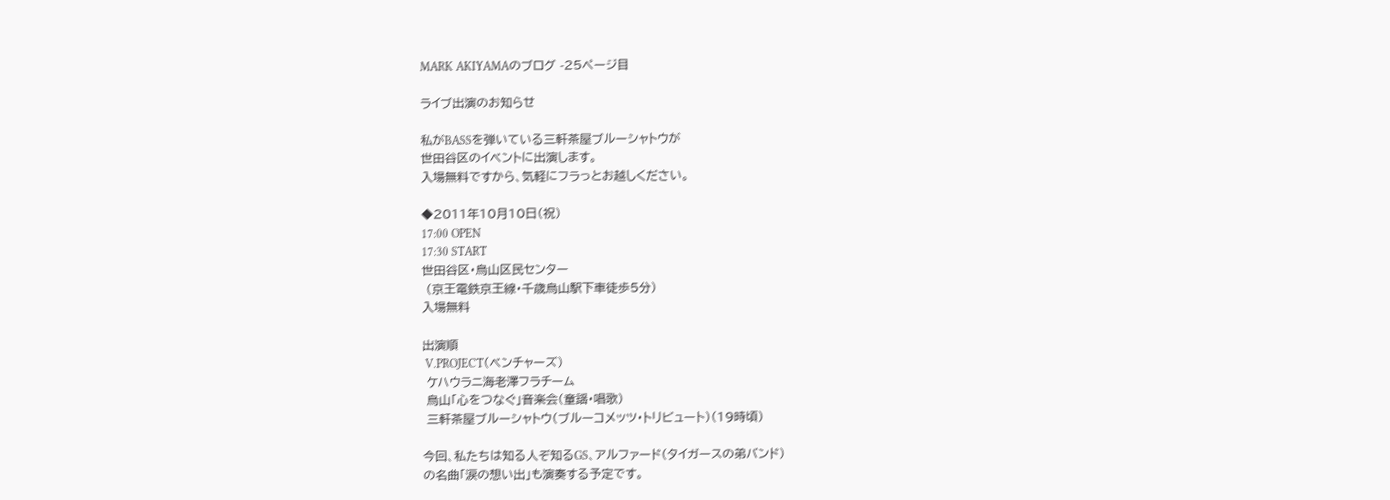MARK AKIYAMAのブログ -25ページ目

ライブ出演のお知らせ

私がBASSを弾いている三軒茶屋ブルーシャトウが
世田谷区のイベントに出演します。
入場無料ですから、気軽にフラっとお越しください。

◆2011年10月10日(祝)
17:00 OPEN
17:30 START
世田谷区・烏山区民センター
 (京王電鉄京王線・千歳烏山駅下車徒歩5分)
入場無料

出演順
 V.PROJECT(ベンチャーズ)
 ケハウラニ海老澤フラチーム
 烏山「心をつなぐ」音楽会(童謡・唱歌)
 三軒茶屋ブルーシャトウ(ブルーコメッツ・トリビュート)(19時頃)

今回、私たちは知る人ぞ知るGS、アルファード(タイガースの弟バンド)
の名曲「涙の想い出」も演奏する予定です。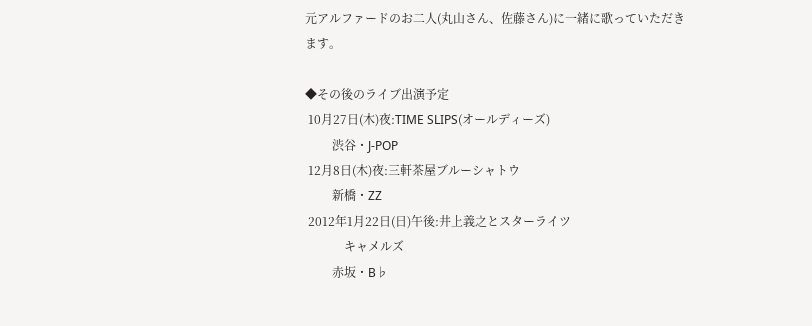元アルファードのお二人(丸山さん、佐藤さん)に一緒に歌っていただき
ます。

◆その後のライブ出演予定
 10月27日(木)夜:TIME SLIPS(オールディーズ)
         渋谷・J-POP
 12月8日(木)夜:三軒茶屋ブルーシャトウ
         新橋・ZZ
 2012年1月22日(日)午後:井上義之とスターライツ
             キャメルズ
         赤坂・B♭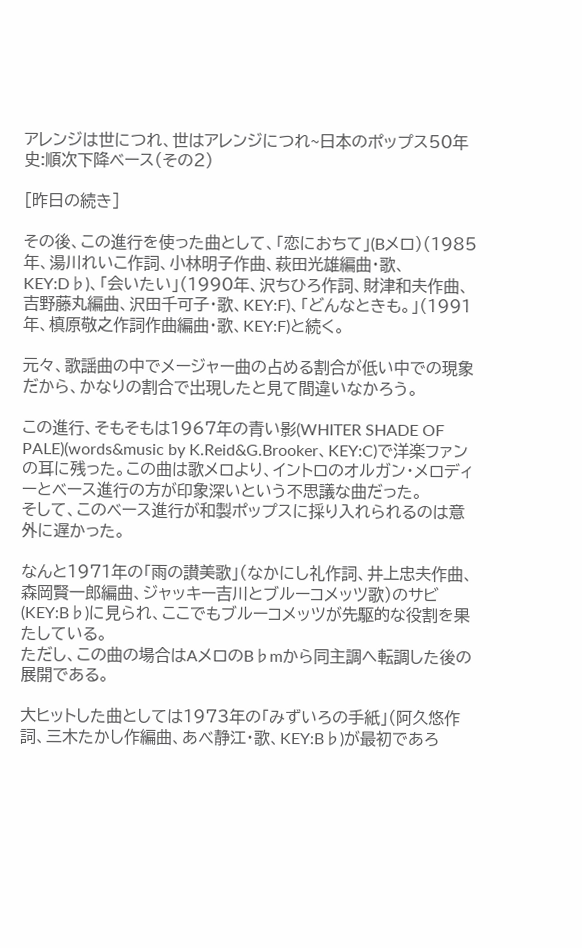アレンジは世につれ、世はアレンジにつれ~日本のポップス50年史:順次下降ベース(その2)

[昨日の続き]

その後、この進行を使った曲として、「恋におちて」(Bメロ)(1985年、湯川れいこ作詞、小林明子作曲、萩田光雄編曲・歌、KEY:D♭)、「会いたい」(1990年、沢ちひろ作詞、財津和夫作曲、吉野藤丸編曲、沢田千可子・歌、KEY:F)、「どんなときも。」(1991年、槙原敬之作詞作曲編曲・歌、KEY:F)と続く。

元々、歌謡曲の中でメージャー曲の占める割合が低い中での現象だから、かなりの割合で出現したと見て間違いなかろう。

この進行、そもそもは1967年の青い影(WHITER SHADE OF PALE)(words&music by K.Reid&G.Brooker、KEY:C)で洋楽ファンの耳に残った。この曲は歌メロより、イントロのオルガン・メロディーとベース進行の方が印象深いという不思議な曲だった。
そして、このベース進行が和製ポップスに採り入れられるのは意外に遅かった。

なんと1971年の「雨の讃美歌」(なかにし礼作詞、井上忠夫作曲、森岡賢一郎編曲、ジャッキー吉川とブルーコメッツ歌)のサビ(KEY:B♭)に見られ、ここでもブルーコメッツが先駆的な役割を果たしている。
ただし、この曲の場合はAメロのB♭mから同主調へ転調した後の展開である。

大ヒットした曲としては1973年の「みずいろの手紙」(阿久悠作詞、三木たかし作編曲、あべ静江・歌、KEY:B♭)が最初であろ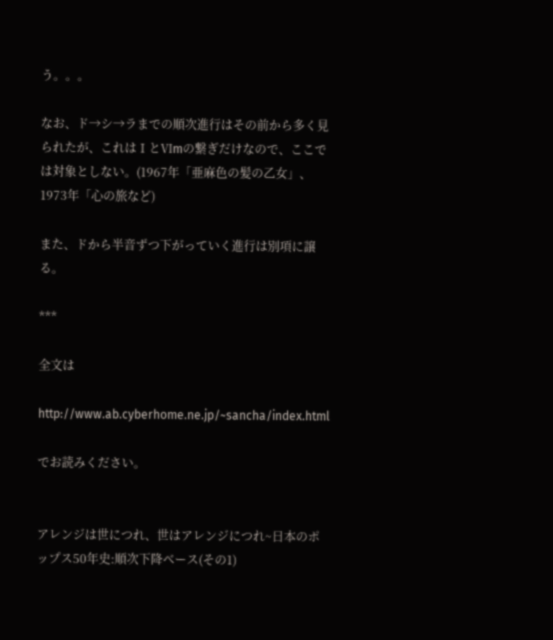う。。。

なお、ド→シ→ラまでの順次進行はその前から多く見られたが、これはⅠとⅥmの繋ぎだけなので、ここでは対象としない。(1967年「亜麻色の髪の乙女」、1973年「心の旅など)

また、ドから半音ずつ下がっていく進行は別項に譲る。

***

全文は

http://www.ab.cyberhome.ne.jp/~sancha/index.html

でお読みください。


アレンジは世につれ、世はアレンジにつれ~日本のポップス50年史:順次下降ベース(その1)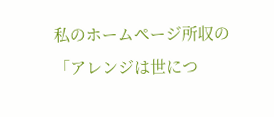私のホームページ所収の「アレンジは世につ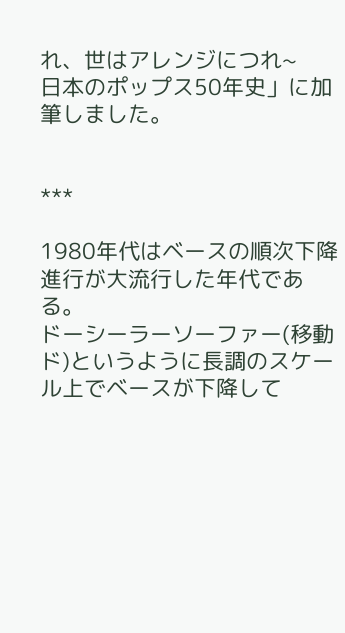れ、世はアレンジにつれ~
日本のポップス50年史」に加筆しました。


***

1980年代はベースの順次下降進行が大流行した年代である。
ドーシーラーソーファー(移動ド)というように長調のスケール上でベースが下降して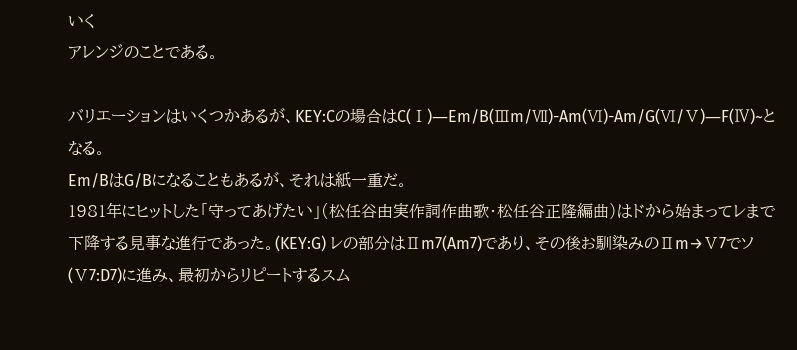いく
アレンジのことである。

バリエーションはいくつかあるが、KEY:Cの場合はC(Ⅰ)―Em/B(Ⅲm/Ⅶ)-Am(Ⅵ)-Am/G(Ⅵ/Ⅴ)―F(Ⅳ)~となる。
Em/BはG/Bになることもあるが、それは紙一重だ。
1981年にヒットした「守ってあげたい」(松任谷由実作詞作曲歌・松任谷正隆編曲)はドから始まってレまで下降する見事な進行であった。(KEY:G) レの部分はⅡm7(Am7)であり、その後お馴染みのⅡm→Ⅴ7でソ(Ⅴ7:D7)に進み、最初からリピートするスム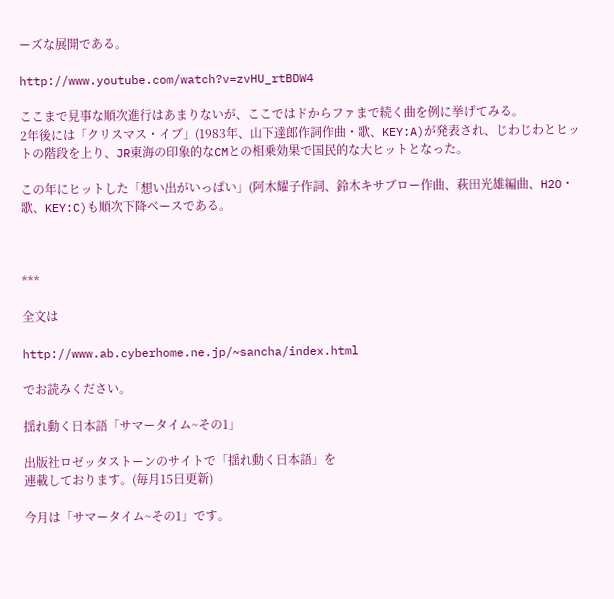ーズな展開である。

http://www.youtube.com/watch?v=zvHU_rtBDW4

ここまで見事な順次進行はあまりないが、ここではドからファまで続く曲を例に挙げてみる。
2年後には「クリスマス・イブ」(1983年、山下達郎作詞作曲・歌、KEY:A)が発表され、じわじわとヒットの階段を上り、JR東海の印象的なCMとの相乗効果で国民的な大ヒットとなった。

この年にヒットした「想い出がいっぱい」(阿木耀子作詞、鈴木キサブロー作曲、萩田光雄編曲、H2O・歌、KEY:C)も順次下降ベースである。



***

全文は

http://www.ab.cyberhome.ne.jp/~sancha/index.html

でお読みください。

揺れ動く日本語「サマータイム~その1」

出版社ロゼッタストーンのサイトで「揺れ動く日本語」を
連載しております。(毎月15日更新)

今月は「サマータイム~その1」です。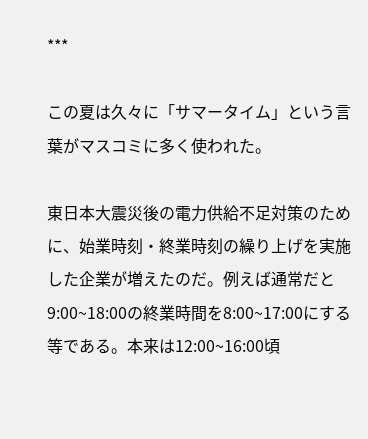***

この夏は久々に「サマータイム」という言葉がマスコミに多く使われた。

東日本大震災後の電力供給不足対策のために、始業時刻・終業時刻の繰り上げを実施した企業が増えたのだ。例えば通常だと9:00~18:00の終業時間を8:00~17:00にする等である。本来は12:00~16:00頃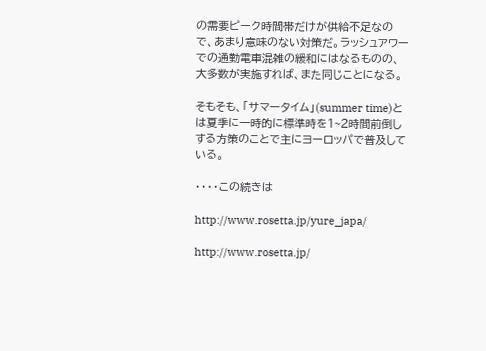の需要ピーク時間帯だけが供給不足なので、あまり意味のない対策だ。ラッシュアワーでの通勤電車混雑の緩和にはなるものの、大多数が実施すれば、また同じことになる。

そもそも、「サマータイム」(summer time)とは夏季に一時的に標準時を1~2時間前倒しする方策のことで主にヨーロッパで普及している。

・・・・この続きは

http://www.rosetta.jp/yure_japa/

http://www.rosetta.jp/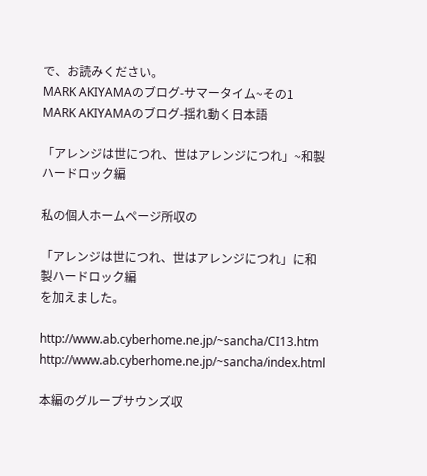で、お読みください。
MARK AKIYAMAのブログ-サマータイム~その1
MARK AKIYAMAのブログ-揺れ動く日本語

「アレンジは世につれ、世はアレンジにつれ」~和製ハードロック編

私の個人ホームページ所収の

「アレンジは世につれ、世はアレンジにつれ」に和製ハードロック編
を加えました。

http://www.ab.cyberhome.ne.jp/~sancha/CI13.htm
http://www.ab.cyberhome.ne.jp/~sancha/index.html

本編のグループサウンズ収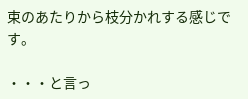束のあたりから枝分かれする感じです。

・・・と言っ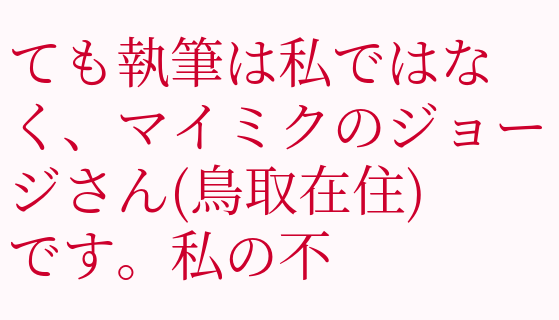ても執筆は私ではなく、マイミクのジョージさん(鳥取在住)
です。私の不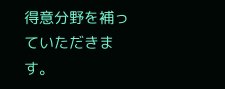得意分野を補っていただきます。